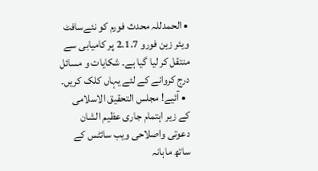• الحمدللہ محدث فورم کو نئےسافٹ ویئر زین فورو 2.1.7 پر کامیابی سے منتقل کر لیا گیا ہے۔ شکایات و مسائل درج کروانے کے لئے یہاں کلک کریں۔
  • آئیے! مجلس التحقیق الاسلامی کے زیر اہتمام جاری عظیم الشان دعوتی واصلاحی ویب سائٹس کے ساتھ ماہانہ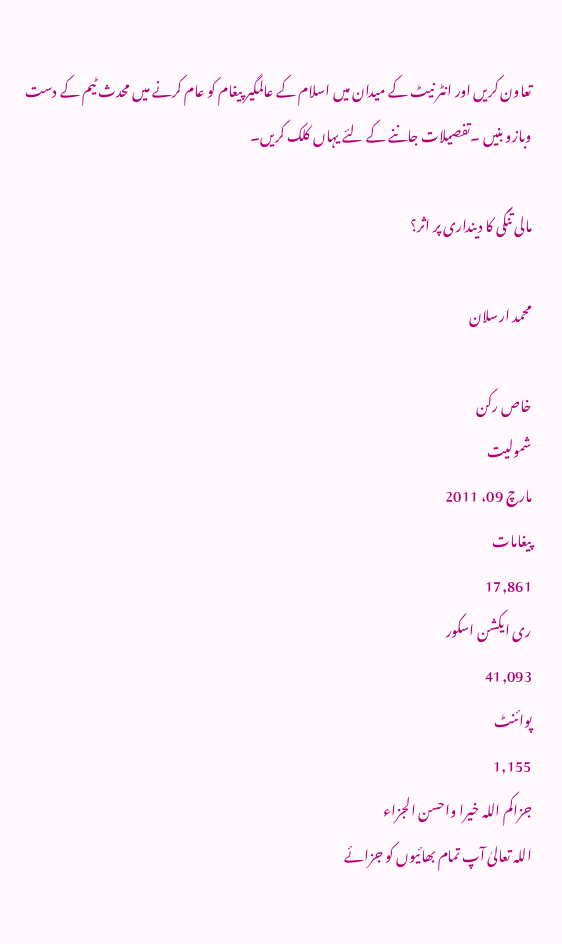تعاون کریں اور انٹر نیٹ کے میدان میں اسلام کے عالمگیر پیغام کو عام کرنے میں محدث ٹیم کے دست وبازو بنیں ۔تفصیلات جاننے کے لئے یہاں کلک کریں۔

مالی تنگی کا دینداری پر اثر؟

محمد ارسلان

خاص رکن
شمولیت
مارچ 09، 2011
پیغامات
17,861
ری ایکشن اسکور
41,093
پوائنٹ
1,155
جزاکم اللہ خیرا واحسن الجزاء
اللہ تعالیٰ آپ تمام بھائیوں کو جزائے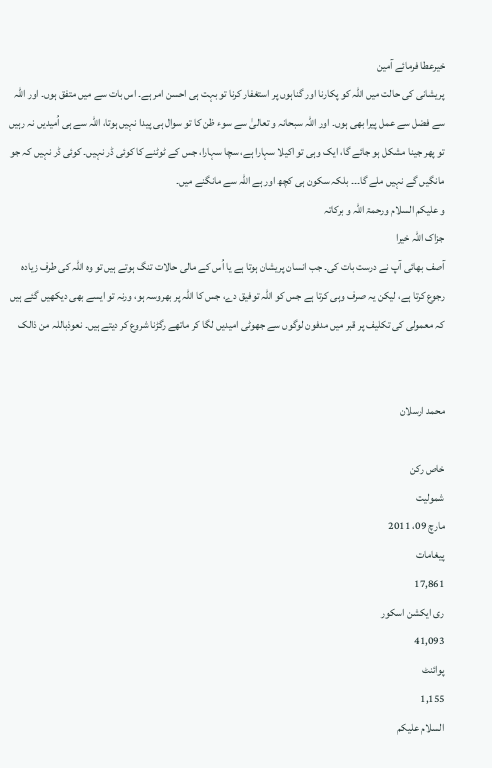خیرعطا فرمائے آمین
پریشانی کی حالت میں اللہ کو پکارنا اور گناہوں پر استغفار کرنا تو بہت ہی احسن امر ہے۔ اس بات سے میں متفق ہوں۔ اور اللہ سے فضل سے عمل پیرا بھی ہوں۔ اور اللہ سبحانہ و تعالیٰ سے سوء ظن کا تو سوال ہی پیدا نہیں ہوتا، اللہ سے ہی اُمیدیں نہ رہیں تو پھر جینا مشکل ہو جائے گا، ایک وہی تو اکیلا سہارا ہے، سچا سہارا، جس کے ٹوٹنے کا کوئی ڈر نہیں۔ کوئی ڈر نہیں کہ جو مانگیں گے نہیں ملے گا۔۔۔ بلکہ سکون ہی کچھ اور ہے اللہ سے مانگنے میں۔
و علیکم السلام ورحمۃ اللہ و برکاتہ
جزاک اللہ خیرا
آصف بھائی آپ نے درست بات کی۔ جب انسان پریشان ہوتا ہے یا اُس کے مالی حالات تنگ ہوتے ہیں تو وہ اللہ کی طرف زیادہ رجوع کرتا ہے، لیکن یہ صرف وہی کرتا ہے جس کو اللہ توفیق دے، جس کا اللہ پر بھروسہ ہو، ورنہ تو ایسے بھی دیکھیں گئے ہیں کہ معمولی کی تکلیف پر قبر میں مدفون لوگوں سے جھوٹی امیدیں لگا کر ماتھے رگڑنا شروع کر دیتے ہیں۔ نعوذباللہ من ذالک


محمد ارسلان

خاص رکن
شمولیت
مارچ 09، 2011
پیغامات
17,861
ری ایکشن اسکور
41,093
پوائنٹ
1,155
السلام علیکم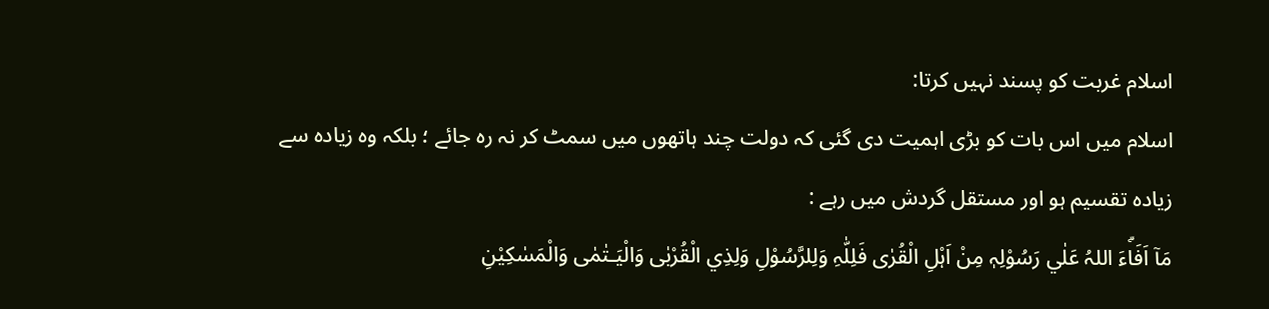اسلام غربت کو پسند نہیں کرتا:
اسلام میں اس بات کو بڑی اہمیت دی گئی کہ دولت چند ہاتھوں میں سمٹ کر نہ رہ جائے ؛ بلکہ وہ زیادہ سے زیادہ تقسیم ہو اور مستقل گردش میں رہے :
مَآ اَفَاۗءَ اللہُ عَلٰي رَسُوْلِہٖ مِنْ اَہْلِ الْقُرٰى فَلِلّٰہِ وَلِلرَّسُوْلِ وَلِذِي الْقُرْبٰى وَالْيَـتٰمٰى وَالْمَسٰكِيْنِ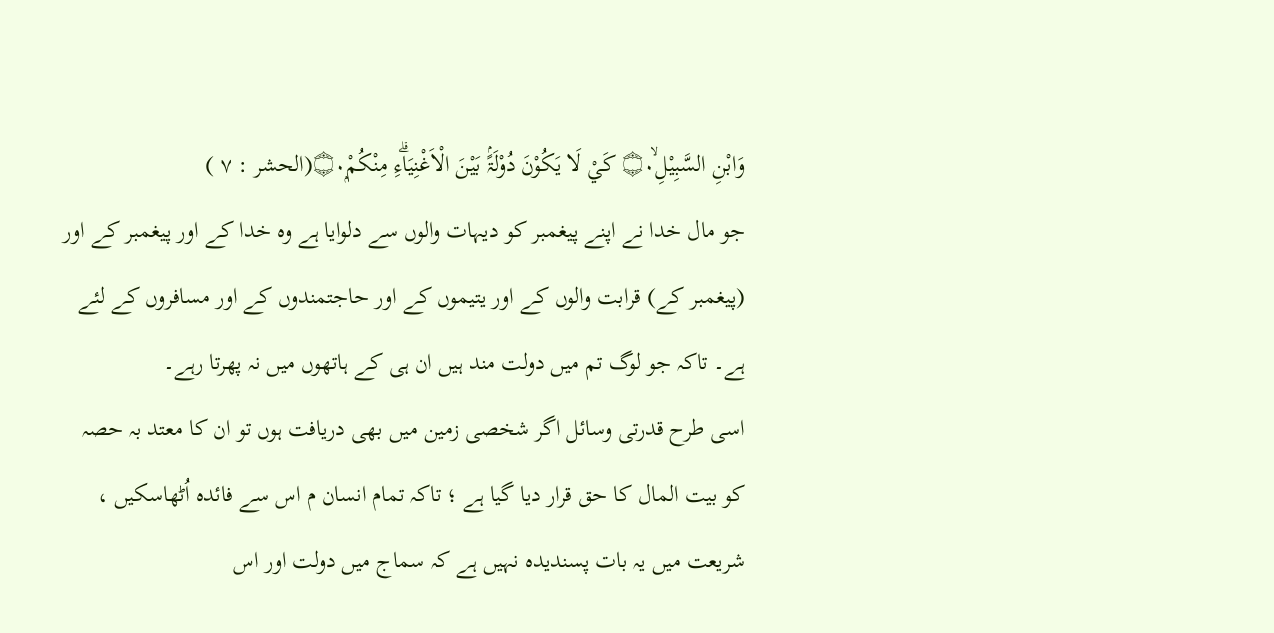وَابْنِ السَّبِيْلِ۝۰ۙ كَيْ لَا يَكُوْنَ دُوْلَۃًۢ بَيْنَ الْاَغْنِيَاۗءِ مِنْكُمْ۝۰ۭ(الحشر : ٧ )
جو مال خدا نے اپنے پیغمبر کو دیہات والوں سے دلوایا ہے وہ خدا کے اور پیغمبر کے اور (پیغمبر کے) قرابت والوں کے اور یتیموں کے اور حاجتمندوں کے اور مسافروں کے لئے ہے۔ تاکہ جو لوگ تم میں دولت مند ہیں ان ہی کے ہاتھوں میں نہ پھرتا رہے۔
اسی طرح قدرتی وسائل اگر شخصی زمین میں بھی دریافت ہوں تو ان کا معتد بہ حصہ کو بیت المال کا حق قرار دیا گیا ہے ؛ تاکہ تمام انسان م اس سے فائدہ اُٹھاسکیں ، شریعت میں یہ بات پسندیدہ نہیں ہے کہ سماج میں دولت اور اس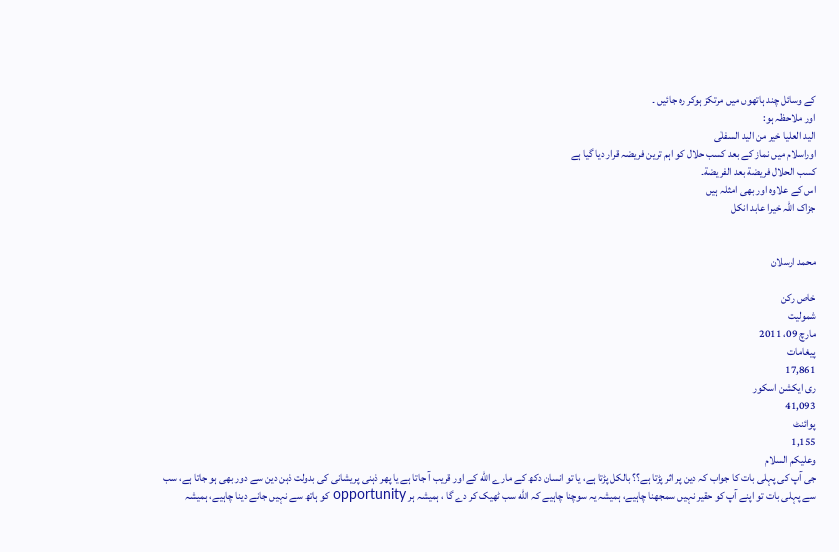کے وسائل چند ہاتھوں میں مرتکز ہوکر رہ جائیں ۔
اور ملاحظہ ہو:
الید العلیا خیر من الید السفلٰی
اوراسلام میں نماز کے بعد کسب حلال کو اہم ترین فریضہ قرار دیا گیا ہے
کسب الحلال فریضة بعد الفریضة۔
اس کے علاوہ اور بھی امثلہ ہیں
جزاک اللہ خیرا عابد انکل


محمد ارسلان

خاص رکن
شمولیت
مارچ 09، 2011
پیغامات
17,861
ری ایکشن اسکور
41,093
پوائنٹ
1,155
وعلیکم السلام
جی آپ کی پہلی بات کا جواب کہ دین پر اثر پڑتا ہے؟؟ بالکل پڑتا ہے، یا تو انسان دکھ کے مارے الله کے اور قریب آ جاتا ہے یا پھر ذہنی پریشانی کی بدولت ذہن دین سے دور بھی ہو جاتا ہے، سب سے پہلی بات تو اپنے آپ کو حقیر نہیں سمجھنا چاہیے، ہمیشہ یہ سوچنا چاہیے کہ الله سب ٹھیک کر دے گا ، ہمیشہ ہر opportunity کو ہاتھ سے نہیں جانے دینا چاہیے، ہمیشہ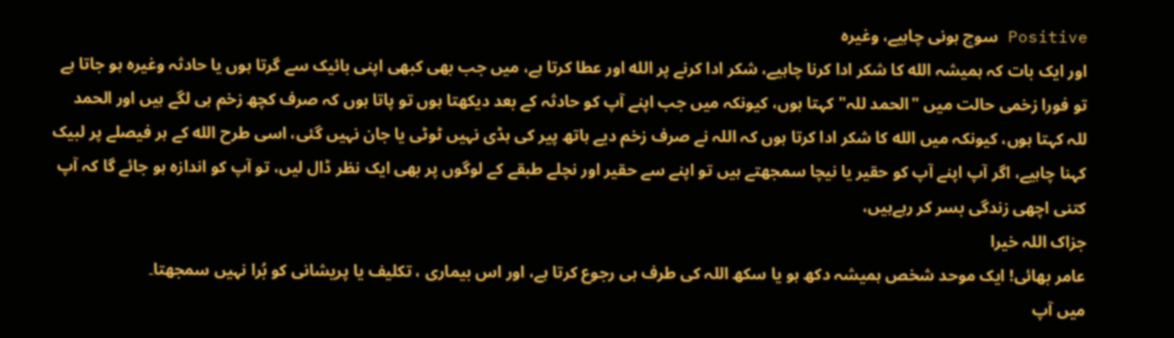Positive سوچ ہونی چاہیے، وغیرہ
اور ایک بات کہ ہمیشہ الله کا شکر ادا کرنا چاہیے، شکر ادا کرنے پر الله اور عطا کرتا ہے، میں جب بھی کبھی اپنی بائیک سے گرتا ہوں یا حادثہ وغیرہ ہو جاتا ہے تو فورا زخمی حالت میں "الحمد للہ" کہتا ہوں، کیونکہ میں جب اپنے آپ کو حادثہ کے بعد دیکھتا ہوں تو پاتا ہوں کہ صرف کچھ زخم ہی لگے ہیں اور الحمد للہ کہتا ہوں، کیونکہ میں الله کا شکر ادا کرتا ہوں کہ اللہ نے صرف زخم دیے ہاتھ پیر کی ہڈی نہیں ٹوٹی یا جان نہیں گئی، اسی طرح الله کے ہر فیصلے پر لبیک کہنا چاہیے، اگر آپ اپنے آپ کو حقیر یا نیچا سمجھتے ہیں تو اپنے سے حقیر اور نچلے طبقے کے لوگوں پر بھی ایک نظر ڈال لیں، تو آپ کو اندازہ ہو جائے گا کہ آپ کتنی اچھی زندگی بسر کر رہےہیں،
جزاک اللہ خیرا
عامر بھائی! ایک موحد شخص ہمیشہ دکھ ہو یا سکھ اللہ کی طرف ہی رجوع کرتا ہے، اور اس بیماری ، تکلیف یا پریشانی کو بُرا نہیں سمجھتا۔
میں آپ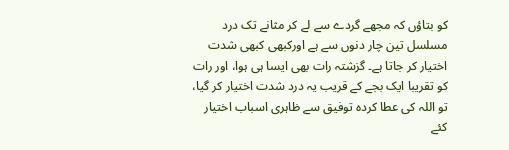کو بتاؤں کہ مجھے گردے سے لے کر مثانے تک درد مسلسل تین چار دنوں سے ہے اورکبھی کبھی شدت اختیار کر جاتا ہے۔ گزشتہ رات بھی ایسا ہی ہوا، اور رات کو تقریبا ایک بجے کے قریب یہ درد شدت اختیار کر گیا، تو اللہ کی عطا کردہ توفیق سے ظاہری اسباب اختیار کئے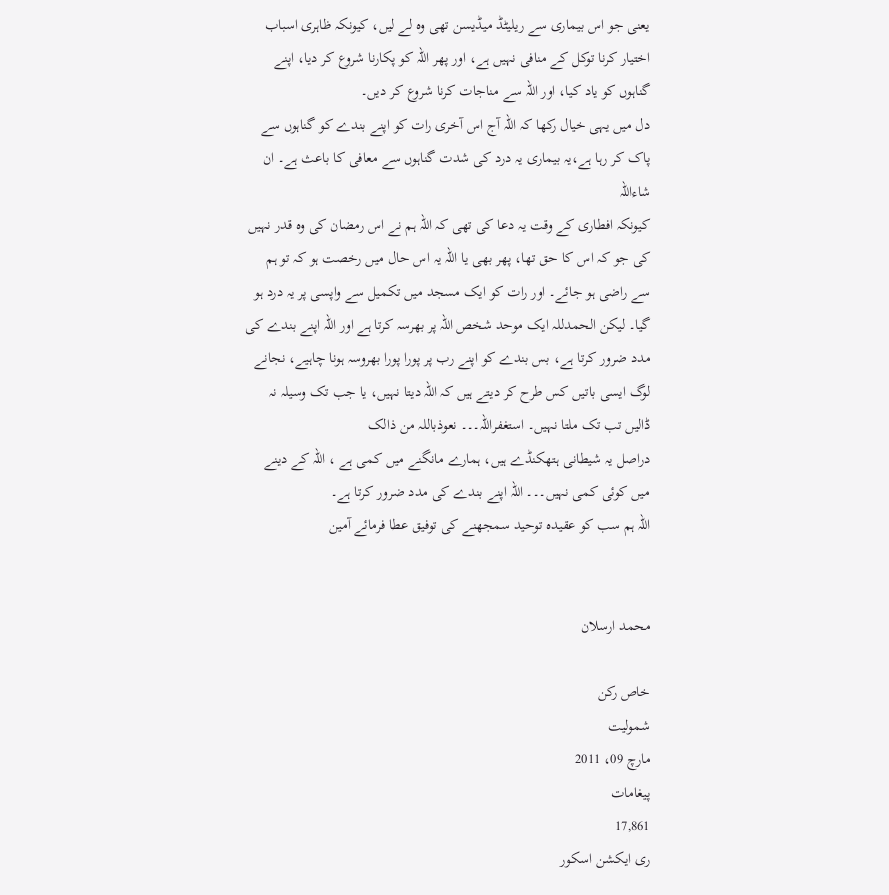یعنی جو اس بیماری سے ریلیٹڈ میڈیسن تھی وہ لے لیں، کیونکہ ظاہری اسباب اختیار کرنا توکل کے منافی نہیں ہے، اور پھر اللہ کو پکارنا شروع کر دیا، اپنے گناہوں کو یاد کیا، اور اللہ سے مناجات کرنا شروع کر دیں۔
دل میں یہی خیال رکھا کہ اللہ آج اس آخری رات کو اپنے بندے کو گناہوں سے پاک کر رہا ہے،یہ بیماری یہ درد کی شدت گناہوں سے معافی کا باعث ہے۔ ان شاءاللہ
کیونکہ افطاری کے وقت یہ دعا کی تھی کہ اللہ ہم نے اس رمضان کی وہ قدر نہیں کی جو کہ اس کا حق تھا، پھر بھی یا اللہ یہ اس حال میں رخصت ہو کہ تو ہم سے راضی ہو جائے۔ اور رات کو ایک مسجد میں تکمیل سے واپسی پر یہ درد ہو گیا۔ لیکن الحمدللہ ایک موحد شخص اللہ پر بھرسہ کرتا ہے اور اللہ اپنے بندے کی مدد ضرور کرتا ہے، بس بندے کو اپنے رب پر پورا پورا بھروسہ ہونا چاہیے، نجانے لوگ ایسی باتیں کس طرح کر دیتے ہیں کہ اللہ دیتا نہیں، یا جب تک وسیلہ نہ ڈالیں تب تک ملتا نہیں۔ استغفراللہ۔۔۔ نعوذباللہ من ذالک
دراصل یہ شیطانی ہتھکنڈے ہیں، ہمارے مانگنے میں کمی ہے ، اللہ کے دینے میں کوئی کمی نہیں۔۔۔ اللہ اپنے بندے کی مدد ضرور کرتا ہے۔
اللہ ہم سب کو عقیدہ توحید سمجھنے کی توفیق عطا فرمائے آمین


محمد ارسلان

خاص رکن
شمولیت
مارچ 09، 2011
پیغامات
17,861
ری ایکشن اسکور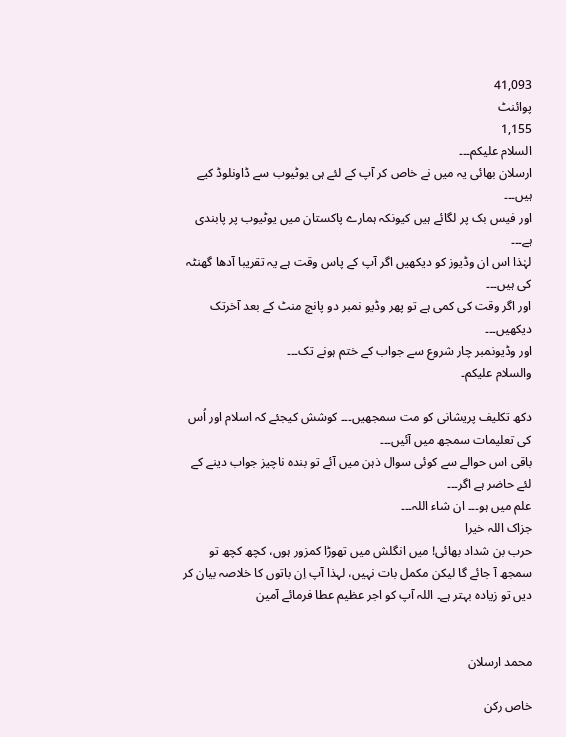41,093
پوائنٹ
1,155
السلام علیکم۔۔۔
ارسلان بھائی یہ میں نے خاص کر آپ کے لئے ہی یوٹیوب سے ڈاونلوڈ کیے ہیں۔۔۔
اور فیس بک پر لگائے ہیں کیونکہ ہمارے پاکستان میں یوٹیوب پر پابندی ہے۔۔۔
لہٰذا اس ان وڈیوز کو دیکھیں اگر آپ کے پاس وقت ہے یہ تقریبا آدھا گھنٹہ کی ہیں۔۔۔
اور اگر وقت کی کمی ہے تو پھر وڈیو نمبر دو پانچ منٹ کے بعد آخرتک دیکھیں۔۔۔
اور وڈیونمبر چار شروع سے جواب کے ختم ہونے تک۔۔۔
والسلام علیکم۔

دکھ تکلیف پریشانی کو مت سمجھیں۔۔۔ کوشش کیجئے کہ اسلام اور اُس کی تعلیمات سمجھ میں آئیں۔۔۔
باقی اس حوالے سے کوئی سوال ذہن میں آئے تو بندہ ناچیز جواب دینے کے لئے حاضر ہے اگر۔۔۔
علم میں ہو۔۔۔ ان شاء اللہ۔۔۔
جزاک اللہ خیرا
حرب بن شداد بھائی! میں انگلش میں تھوڑا کمزور ہوں، کچھ کچھ تو سمجھ آ جائے گا لیکن مکمل بات نہیں، لہذا آپ اِن باتوں کا خلاصہ بیان کر دیں تو زیادہ بہتر ہے۔ اللہ آپ کو اجر عظیم عطا فرمائے آمین


محمد ارسلان

خاص رکن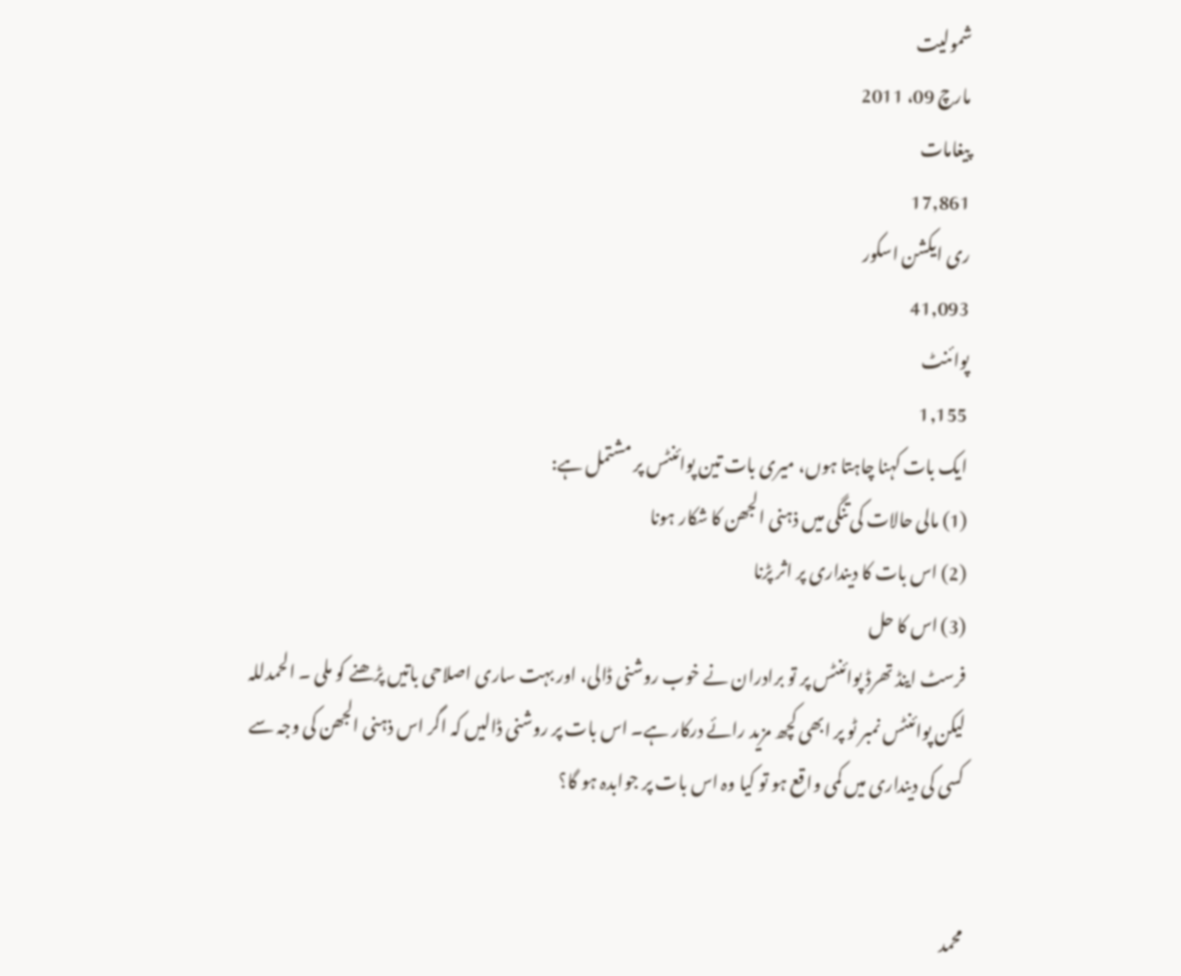شمولیت
مارچ 09، 2011
پیغامات
17,861
ری ایکشن اسکور
41,093
پوائنٹ
1,155
ایک بات کہنا چاہتا ہوں، میری بات تین پوائنٹس پر مشتمل ہے:
(1) مالی حالات کی تنگی میں ذہنی الجھن کا شکار ہونا
(2) اس بات کا دینداری پر اثر پڑنا
(3) اس کا حل
فرسٹ اینڈ تھرڈ پوائنٹس پر تو برادران نے خوب روشنی ڈالی، اور بہت ساری اصلاحی باتیں پڑھنے کو ملی ۔ الحمدللہ
لیکن پوائنٹس نمبر ٹو پر ابھی کچھ مزید رائے درکار ہے۔ اس بات پر روشنی ڈالیں کہ اگر اس ذہنی الجھن کی وجہ سے کسی کی دینداری میں کمی واقع ہو تو کیا وہ اس بات پر جوابدہ ہو گا؟


محمد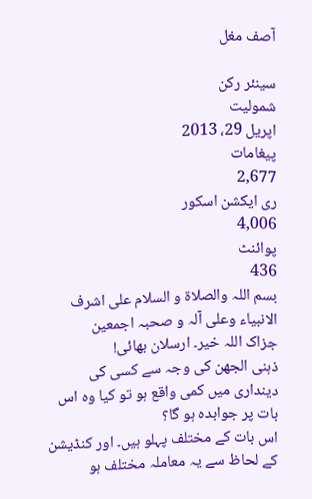آصف مغل

سینئر رکن
شمولیت
اپریل 29، 2013
پیغامات
2,677
ری ایکشن اسکور
4,006
پوائنٹ
436
بسم اللہ والصلاۃ و السلام علی اشرف الانبیاء وعلی آلہ و صحبہ اجمعین
جزاک اللہ خیر۔ ارسلان بھائی!
ذہنی الجھن کی وجہ سے کسی کی دینداری میں کمی واقع ہو تو کیا وہ اس بات پر جوابدہ ہو گا؟
اس بات کے مختلف پہلو ہیں۔ اور کنڈیشن کے لحاظ سے یہ معاملہ مختلف ہو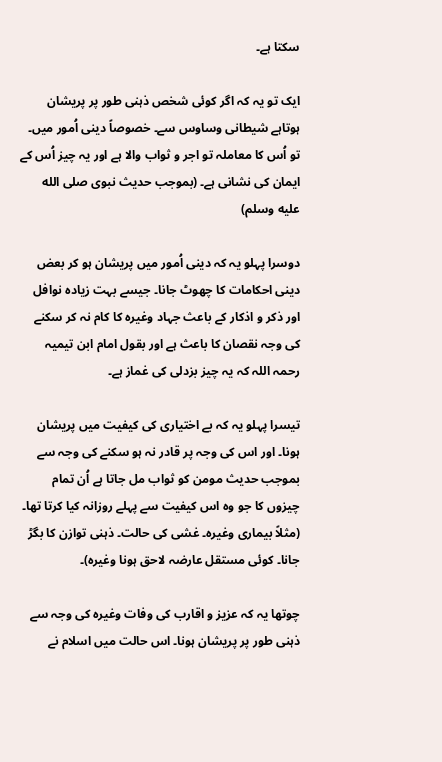سکتا ہے۔

ایک تو یہ کہ اگر کوئی شخص ذہنی طور پر پریشان ہوتاہے شیطانی وساوس سے۔ خصوصاً دینی اُمور میں۔ تو اُس کا معاملہ تو اجر و ثواب والا ہے اور یہ چیز اُس کے ایمان کی نشانی ہے۔ (بموجب حدیث نبوی صلى الله عليه وسلم)

دوسرا پہلو یہ کہ دینی اُمور میں پریشان ہو کر بعض دینی احکامات کا چھوٹ جانا۔ جیسے بہت زیادہ نوافل اور ذکر و اذکار کے باعث جہاد وغیرہ کا کام نہ کر سکنے کی وجہ نقصان کا باعث ہے اور بقول امام ابن تیمیہ رحمہ اللہ کہ یہ چیز بزدلی کی غماز ہے۔

تیسرا پہلو یہ کہ بے اختیاری کی کیفیت میں پریشان ہونا۔ اور اس کی وجہ پر قادر نہ ہو سکنے کی وجہ سے بموجب حدیث مومن کو ثواب مل جاتا ہے اُن تمام چیزوں کا جو وہ اس کیفیت سے پہلے روزانہ کیا کرتا تھا۔ (مثلاً بیماری وغیرہ۔ غشی کی حالت۔ ذہنی توازن کا بگڑ جانا۔ کوئی مستقل عارضہ لاحق ہونا وغیرہ)۔

چوتھا یہ کہ عزیز و اقارب کی وفات وغیرہ کی وجہ سے ذہنی طور پر پریشان ہونا۔ اس حالت میں اسلام نے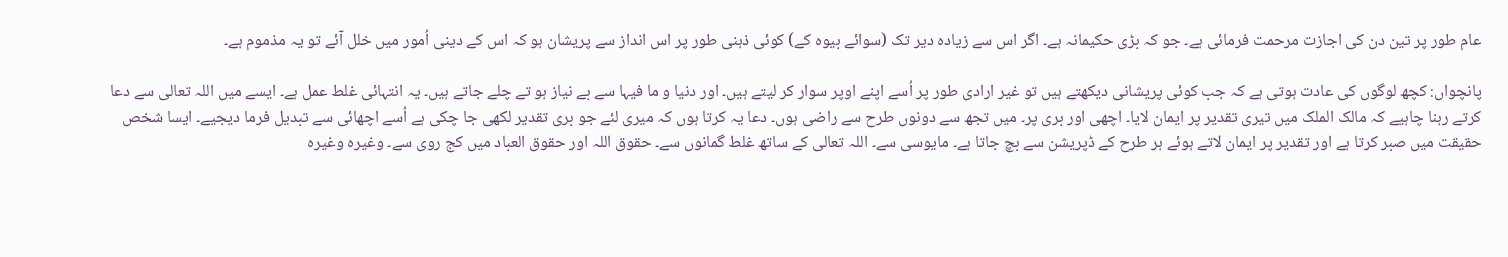عام طور پر تین دن کی اجازت مرحمت فرمائی ہے۔ جو کہ بڑی حکیمانہ ہے۔ اگر اس سے زیادہ دیر تک (سوائے بیوہ کے) کوئی ذہنی طور پر اس انداز سے پریشان ہو کہ اس کے دینی اُمور میں خلل آئے تو یہ مذموم ہے۔

پانچواں: کچھ لوگوں کی عادت ہوتی ہے کہ جب کوئی پریشانی دیکھتے ہیں تو غیر ارادی طور پر اُسے اپنے اوپر سوار کر لیتے ہیں۔ اور دنیا و ما فیہا سے بے نیاز ہو تے چلے جاتے ہیں۔ یہ انتہائی غلط عمل ہے۔ ایسے میں اللہ تعالی سے دعا کرتے رہنا چاہیے کہ مالک الملک میں تیری تقدیر پر ایمان لایا۔ اچھی اور بری پر۔ میں تجھ سے دونوں طرح سے راضی ہوں۔ دعا یہ کرتا ہوں کہ میری لئے جو بری تقدیر لکھی جا چکی ہے اُسے اچھائی سے تبدیل فرما دیجیے۔ ایسا شخص حقیقت میں صبر کرتا ہے اور تقدیر پر ایمان لاتے ہوئے ہر طرح کے ڈپریشن سے بچ جاتا ہے۔ مایوسی سے۔ اللہ تعالی کے ساتھ غلط گمانوں سے۔ حقوق اللہ اور حقوق العباد میں کج روی سے۔ وغیرہ وغیرہ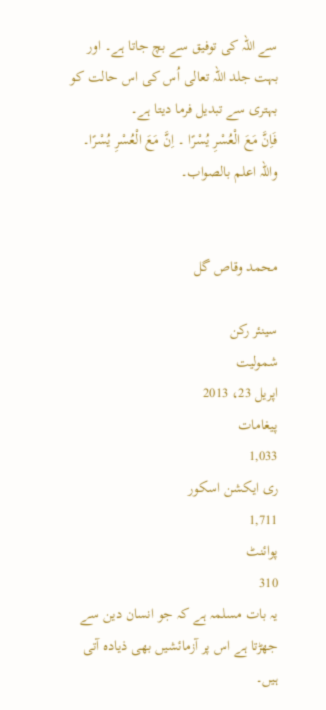سے اللہ کی توفیق سے بچ جاتا ہے۔ اور بہت جلد اللہ تعالی اُس کی اس حالت کو بہتری سے تبدیل فرما دیتا ہے۔
فَاِنَّ مَعَ الْعُسْرِ يُسْرًا ۔ اِنَّ مَعَ الْعُسْرِ يُسْرًا۔
واللہ اعلم بالصواب۔


محمد وقاص گل

سینئر رکن
شمولیت
اپریل 23، 2013
پیغامات
1,033
ری ایکشن اسکور
1,711
پوائنٹ
310
یہ بات مسلمہ ہے کہ جو انسان دین سے جھڑتا ہے اس پر آزمائشیں بھی ذیادہ آتی ہیں۔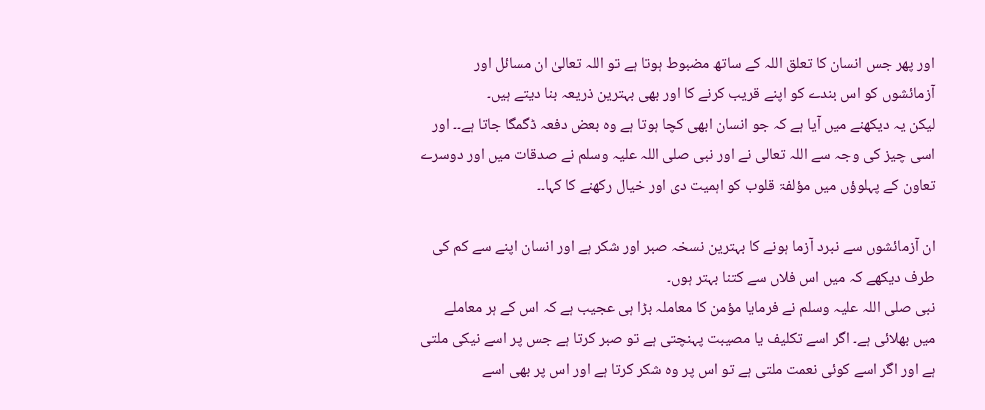اور پھر جس انسان کا تعلق اللہ کے ساتھ مضبوط ہوتا ہے تو اللہ تعالیٰ ان مسائل اور آزمائشوں کو اس بندے کو اپنے قریب کرنے کا اور بھی بہترین ذریعہ بنا دیتے ہیں۔
لیکن یہ دیکھنے میں آیا ہے کہ جو انسان ابھی کچا ہوتا ہے وہ بعض دفعہ ڈگمگا جاتا ہے۔۔ اور اسی چیز کی وجہ سے اللہ تعالی نے اور نبی صلی اللہ علیہ وسلم نے صدقات میں اور دوسرے تعاون کے پہلوؤں میں مؤلفۃ قلوب کو اہمیت دی اور خیال رکھنے کا کہا۔۔

ان آزمائشوں سے نبرد آزما ہونے کا بہترین نسخہ صبر اور شکر ہے اور انسان اپنے سے کم کی طرف دیکھے کہ میں اس فلاں سے کتنا بہتر ہوں۔
نبی صلی اللہ علیہ وسلم نے فرمایا مؤمن کا معاملہ بڑا ہی عجیب ہے کہ اس کے ہر معاملے میں بھلائی ہے۔ اگر اسے تکلیف یا مصیبت پہنچتی ہے تو صبر کرتا ہے جس پر اسے نیکی ملتی ہے اور اگر اسے کوئی نعمت ملتی ہے تو اس پر وہ شکر کرتا ہے اور اس پر بھی اسے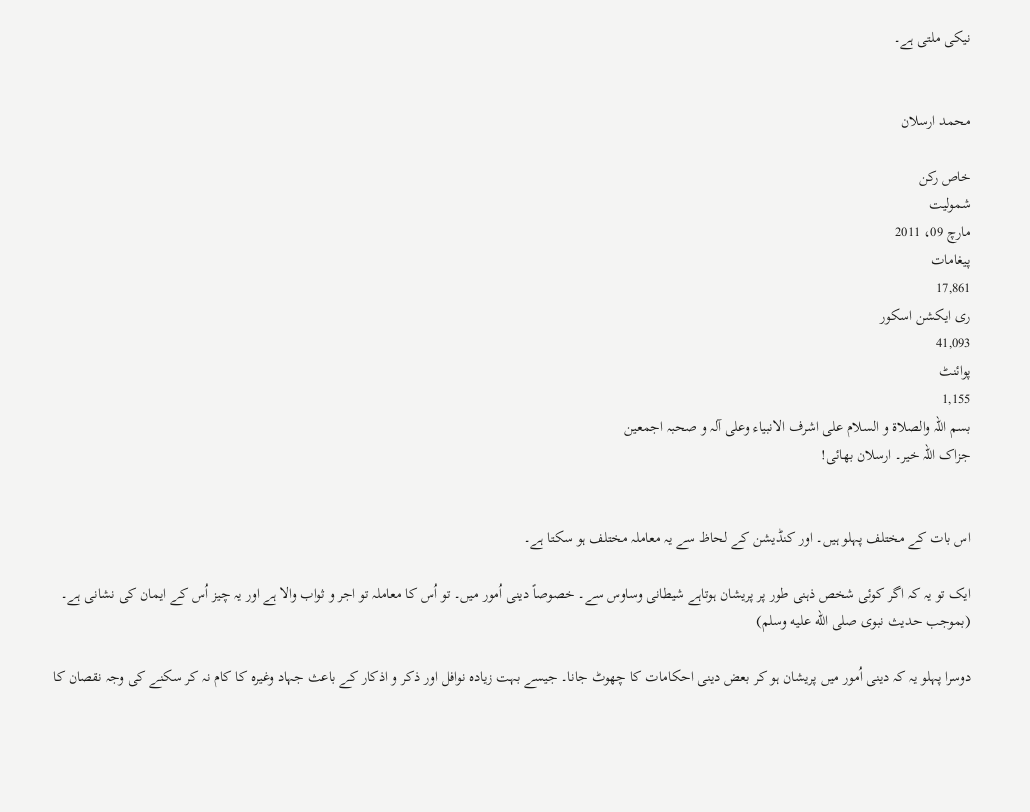نیکی ملتی ہے۔


محمد ارسلان

خاص رکن
شمولیت
مارچ 09، 2011
پیغامات
17,861
ری ایکشن اسکور
41,093
پوائنٹ
1,155
بسم اللہ والصلاۃ و السلام علی اشرف الانبیاء وعلی آلہ و صحبہ اجمعین
جزاک اللہ خیر۔ ارسلان بھائی!


اس بات کے مختلف پہلو ہیں۔ اور کنڈیشن کے لحاظ سے یہ معاملہ مختلف ہو سکتا ہے۔

ایک تو یہ کہ اگر کوئی شخص ذہنی طور پر پریشان ہوتاہے شیطانی وساوس سے۔ خصوصاً دینی اُمور میں۔ تو اُس کا معاملہ تو اجر و ثواب والا ہے اور یہ چیز اُس کے ایمان کی نشانی ہے۔ (بموجب حدیث نبوی صلى الله عليه وسلم)

دوسرا پہلو یہ کہ دینی اُمور میں پریشان ہو کر بعض دینی احکامات کا چھوٹ جانا۔ جیسے بہت زیادہ نوافل اور ذکر و اذکار کے باعث جہاد وغیرہ کا کام نہ کر سکنے کی وجہ نقصان کا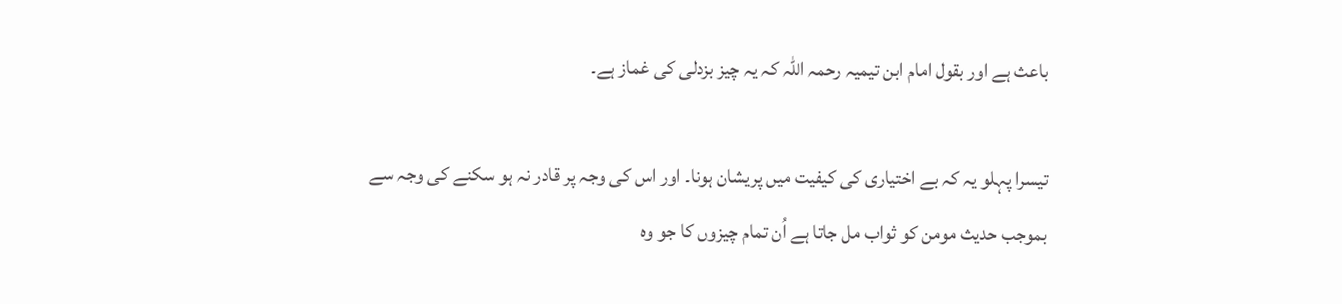باعث ہے اور بقول امام ابن تیمیہ رحمہ اللہ کہ یہ چیز بزدلی کی غماز ہے۔

تیسرا پہلو یہ کہ بے اختیاری کی کیفیت میں پریشان ہونا۔ اور اس کی وجہ پر قادر نہ ہو سکنے کی وجہ سے بموجب حدیث مومن کو ثواب مل جاتا ہے اُن تمام چیزوں کا جو وہ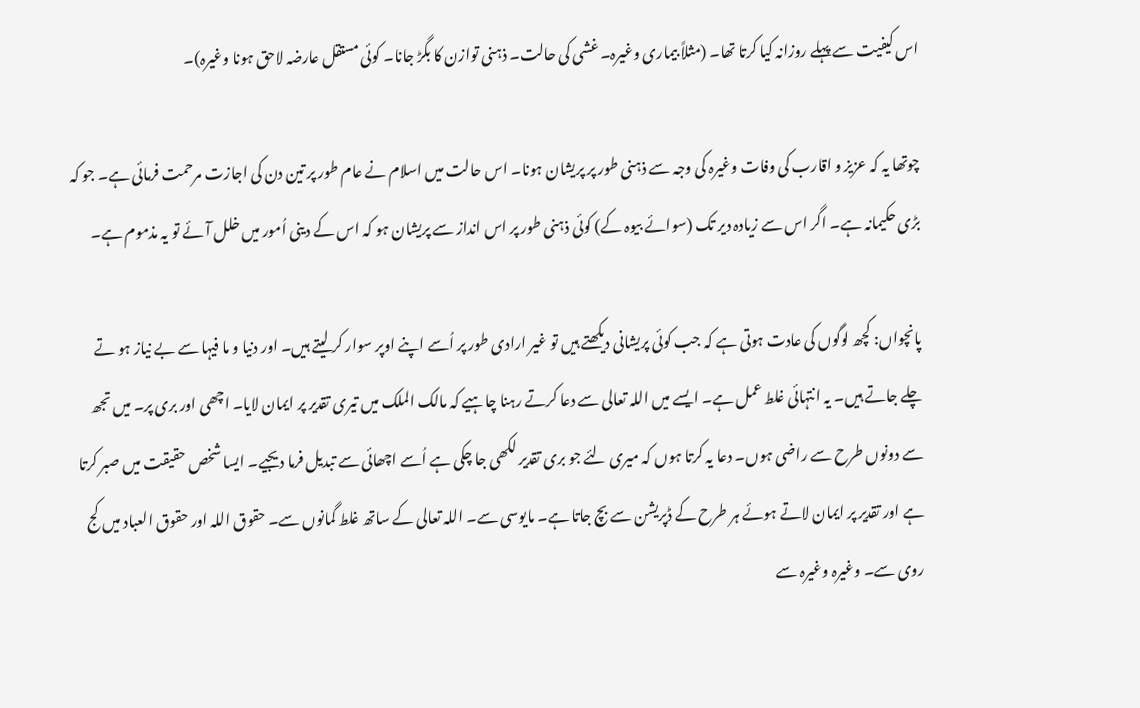اس کیفیت سے پہلے روزانہ کیا کرتا تھا۔ (مثلاً بیماری وغیرہ۔ غشی کی حالت۔ ذہنی توازن کا بگڑ جانا۔ کوئی مستقل عارضہ لاحق ہونا وغیرہ)۔

چوتھا یہ کہ عزیز و اقارب کی وفات وغیرہ کی وجہ سے ذہنی طور پر پریشان ہونا۔ اس حالت میں اسلام نے عام طور پر تین دن کی اجازت مرحمت فرمائی ہے۔ جو کہ بڑی حکیمانہ ہے۔ اگر اس سے زیادہ دیر تک (سوائے بیوہ کے) کوئی ذہنی طور پر اس انداز سے پریشان ہو کہ اس کے دینی اُمور میں خلل آئے تو یہ مذموم ہے۔

پانچواں: کچھ لوگوں کی عادت ہوتی ہے کہ جب کوئی پریشانی دیکھتے ہیں تو غیر ارادی طور پر اُسے اپنے اوپر سوار کر لیتے ہیں۔ اور دنیا و ما فیہا سے بے نیاز ہو تے چلے جاتے ہیں۔ یہ انتہائی غلط عمل ہے۔ ایسے میں اللہ تعالی سے دعا کرتے رہنا چاہیے کہ مالک الملک میں تیری تقدیر پر ایمان لایا۔ اچھی اور بری پر۔ میں تجھ سے دونوں طرح سے راضی ہوں۔ دعا یہ کرتا ہوں کہ میری لئے جو بری تقدیر لکھی جا چکی ہے اُسے اچھائی سے تبدیل فرما دیجیے۔ ایسا شخص حقیقت میں صبر کرتا ہے اور تقدیر پر ایمان لاتے ہوئے ہر طرح کے ڈپریشن سے بچ جاتا ہے۔ مایوسی سے۔ اللہ تعالی کے ساتھ غلط گمانوں سے۔ حقوق اللہ اور حقوق العباد میں کج روی سے۔ وغیرہ وغیرہ سے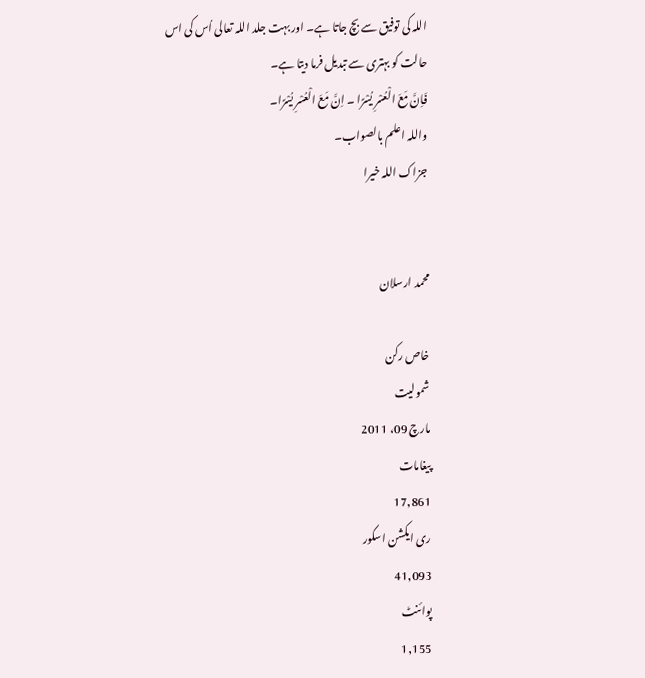اللہ کی توفیق سے بچ جاتا ہے۔ اور بہت جلد اللہ تعالی اُس کی اس حالت کو بہتری سے تبدیل فرما دیتا ہے۔
فَاِنَّ مَعَ الْعُسْرِ يُسْرًا ۔ اِنَّ مَعَ الْعُسْرِ يُسْرًا۔
واللہ اعلم بالصواب۔
جزاک اللہ خیرا


محمد ارسلان

خاص رکن
شمولیت
مارچ 09، 2011
پیغامات
17,861
ری ایکشن اسکور
41,093
پوائنٹ
1,155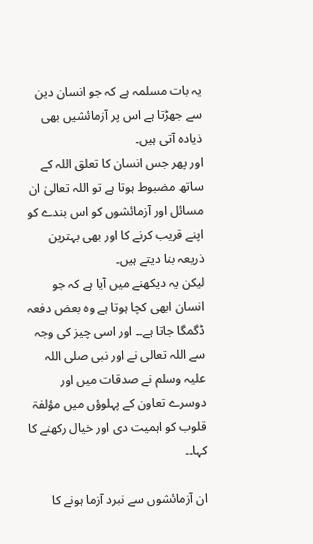یہ بات مسلمہ ہے کہ جو انسان دین سے جھڑتا ہے اس پر آزمائشیں بھی ذیادہ آتی ہیں۔
اور پھر جس انسان کا تعلق اللہ کے ساتھ مضبوط ہوتا ہے تو اللہ تعالیٰ ان مسائل اور آزمائشوں کو اس بندے کو اپنے قریب کرنے کا اور بھی بہترین ذریعہ بنا دیتے ہیں۔
لیکن یہ دیکھنے میں آیا ہے کہ جو انسان ابھی کچا ہوتا ہے وہ بعض دفعہ ڈگمگا جاتا ہے۔۔ اور اسی چیز کی وجہ سے اللہ تعالی نے اور نبی صلی اللہ علیہ وسلم نے صدقات میں اور دوسرے تعاون کے پہلوؤں میں مؤلفۃ قلوب کو اہمیت دی اور خیال رکھنے کا کہا۔۔

ان آزمائشوں سے نبرد آزما ہونے کا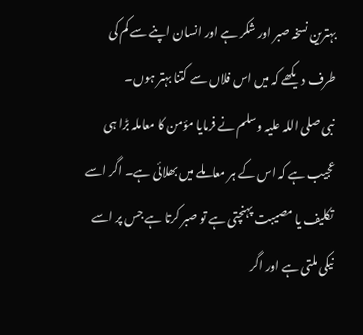بہترین نسخہ صبر اور شکر ہے اور انسان اپنے سے کم کی طرف دیکھے کہ میں اس فلاں سے کتنا بہتر ہوں۔
نبی صلی اللہ علیہ وسلم نے فرمایا مؤمن کا معاملہ بڑا ہی عجیب ہے کہ اس کے ہر معاملے میں بھلائی ہے۔ اگر اسے تکلیف یا مصیبت پہنچتی ہے تو صبر کرتا ہے جس پر اسے نیکی ملتی ہے اور اگر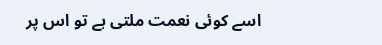اسے کوئی نعمت ملتی ہے تو اس پر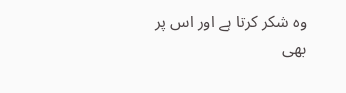وہ شکر کرتا ہے اور اس پر بھی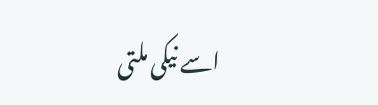اسے نیکی ملتی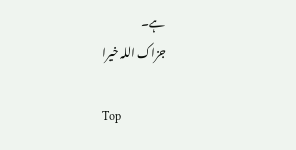ہے۔
جزاک اللہ خیرا

Top